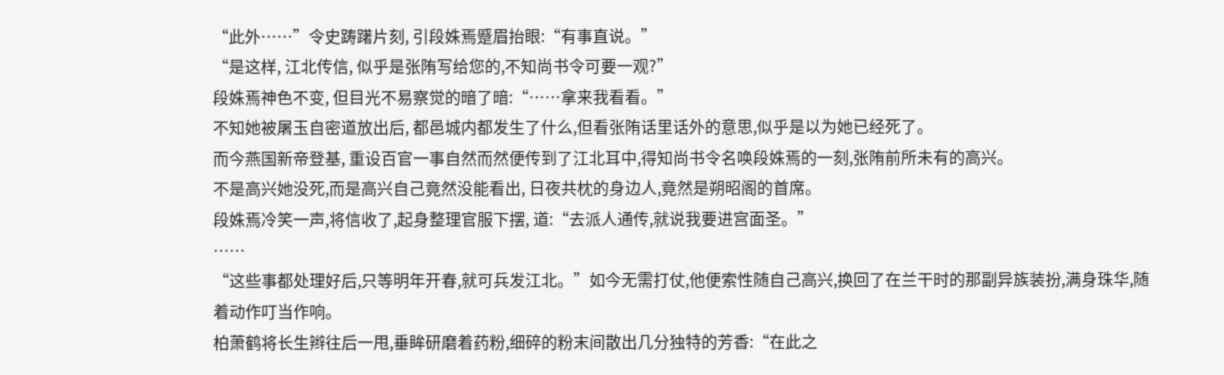“此外……”令史踌躇片刻, 引段姝焉蹙眉抬眼:“有事直说。”
“是这样, 江北传信, 似乎是张陏写给您的,不知尚书令可要一观?”
段姝焉神色不变, 但目光不易察觉的暗了暗:“……拿来我看看。”
不知她被屠玉自密道放出后, 都邑城内都发生了什么,但看张陏话里话外的意思,似乎是以为她已经死了。
而今燕国新帝登基, 重设百官一事自然而然便传到了江北耳中,得知尚书令名唤段姝焉的一刻,张陏前所未有的高兴。
不是高兴她没死,而是高兴自己竟然没能看出, 日夜共枕的身边人,竟然是朔昭阁的首席。
段姝焉冷笑一声,将信收了,起身整理官服下摆, 道:“去派人通传,就说我要进宫面圣。”
……
“这些事都处理好后,只等明年开春,就可兵发江北。”如今无需打仗,他便索性随自己高兴,换回了在兰干时的那副异族装扮,满身珠华,随着动作叮当作响。
柏萧鹤将长生辫往后一甩,垂眸研磨着药粉,细碎的粉末间散出几分独特的芳香:“在此之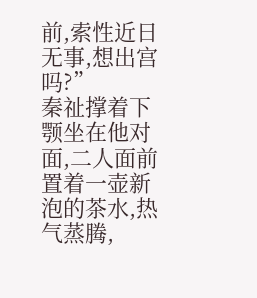前,索性近日无事,想出宫吗?”
秦祉撑着下颚坐在他对面,二人面前置着一壶新泡的茶水,热气蒸腾,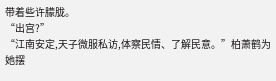带着些许朦胧。
“出宫?”
“江南安定,天子微服私访,体察民情、了解民意。”柏萧鹤为她摆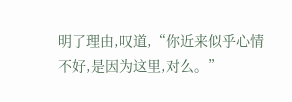明了理由,叹道,“你近来似乎心情不好,是因为这里,对么。”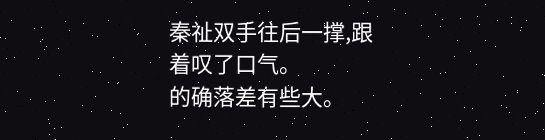秦祉双手往后一撑,跟着叹了口气。
的确落差有些大。